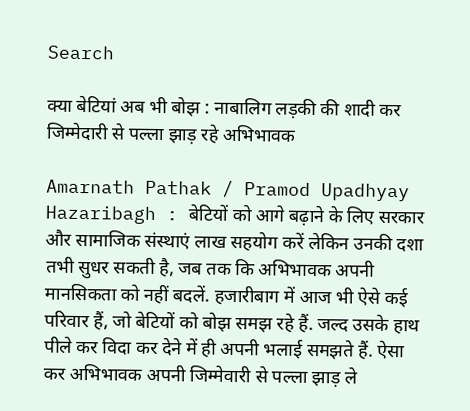Search

क्या बेटियां अब भी बोझ : नाबालिग लड़की की शादी कर जिम्मेदारी से पल्ला झाड़ रहे अभिभावक

Amarnath Pathak / Pramod Upadhyay Hazaribagh : बेटियों को आगे बढ़ाने के लिए सरकार और सामाजिक संस्थाएं लाख सहयोग करें लेकिन उनकी दशा तभी सुधर सकती है, जब तक कि अभिभावक अपनी मानसिकता को नहीं बदलें. हजारीबाग में आज भी ऐसे कई परिवार हैं, जो बेटियों को बोझ समझ रहे हैं. जल्द उसके हाथ पीले कर विदा कर देने में ही अपनी भलाई समझते हैं. ऐसा कर अभिभावक अपनी जिम्मेवारी से पल्ला झाड़ ले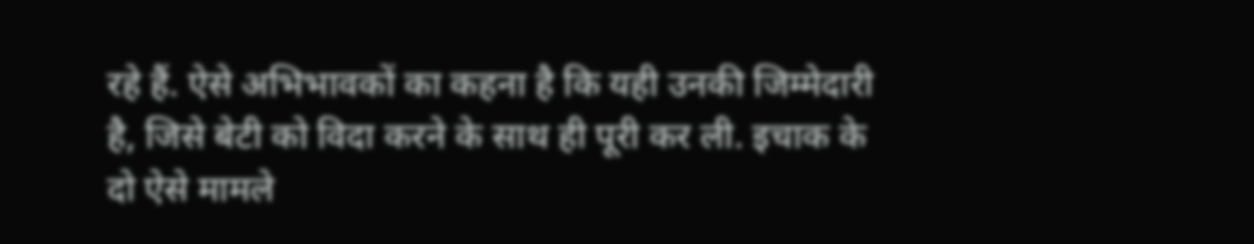रहे हैं. ऐसे अभिभावकों का कहना है कि यही उनकी जिम्मेदारी है, जिसे बेटी को विदा करने के साथ ही पूरी कर ली. इचाक के दो ऐसे मामले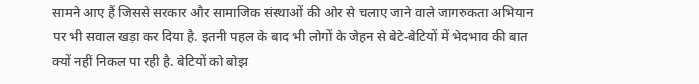सामने आए हैं जिससे सरकार और सामाजिक संस्थाओं की ओर से चलाए जाने वाले जागरुकता अभियान पर भी सवाल खड़ा कर दिया है. इतनी पहल के बाद भी लोगों के जेहन से बेटे-बेटियों में भेदभाव की बात क्यों नहीं निकल पा रही है. बेटियों को बोझ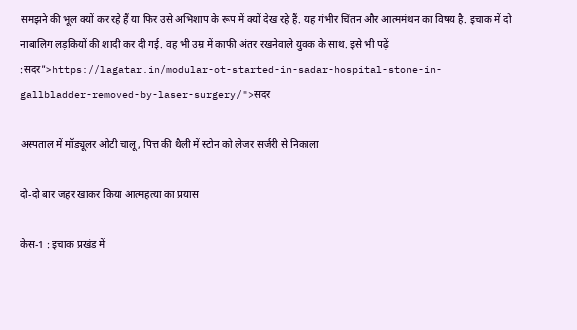समझने की भूल क्यों कर रहे हैं या फिर उसे अभिशाप के रूप में क्यों देख रहे हैं. यह गंभीर चिंतन और आत्ममंथन का विषय है. इचाक में दो नाबालिग लड़कियों की शादी कर दी गई. वह भी उम्र में काफी अंतर रखनेवाले युवक के साथ. इसे भी पढ़ें :सदर">https://lagatar.in/modular-ot-started-in-sadar-hospital-stone-in-gallbladder-removed-by-laser-surgery/">सदर

अस्पताल में मॉड्यूलर ओटी चालू, पित्त की थैली में स्टोन को लेजर सर्जरी से निकाला

दो-दो बार जहर खाकर किया आत्महत्या का प्रयास

केस-1 : इचाक प्रखंड में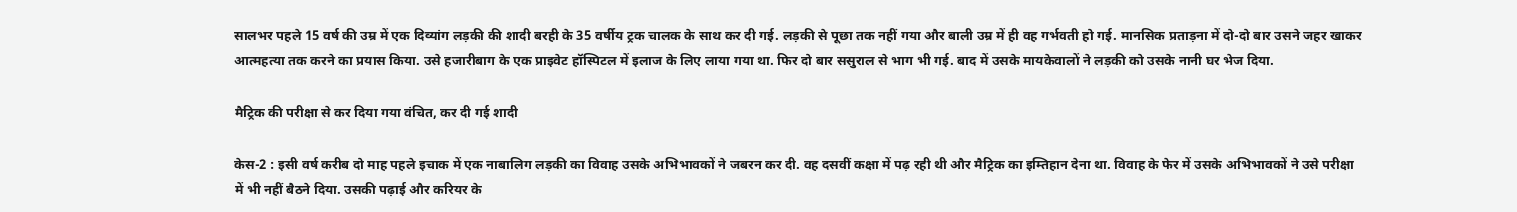सालभर पहले 15 वर्ष की उम्र में एक दिव्यांग लड़की की शादी बरही के 35 वर्षीय ट्रक चालक के साथ कर दी गई. लड़की से पूछा तक नहीं गया और बाली उम्र में ही वह गर्भवती हो गई. मानसिक प्रताड़ना में दो-दो बार उसने जहर खाकर आत्महत्या तक करने का प्रयास किया. उसे हजारीबाग के एक प्राइवेट हॉस्पिटल में इलाज के लिए लाया गया था. फिर दो बार ससुराल से भाग भी गई. बाद में उसके मायकेवालों ने लड़की को उसके नानी घर भेज दिया.

मैट्रिक की परीक्षा से कर दिया गया वंचित, कर दी गई शादी

केस-2 : इसी वर्ष करीब दो माह पहले इचाक में एक नाबालिग लड़की का विवाह उसके अभिभावकों ने जबरन कर दी. वह दसवीं कक्षा में पढ़ रही थी और मैट्रिक का इम्तिहान देना था. विवाह के फेर में उसके अभिभावकों ने उसे परीक्षा में भी नहीं बैठने दिया. उसकी पढ़ाई और करियर के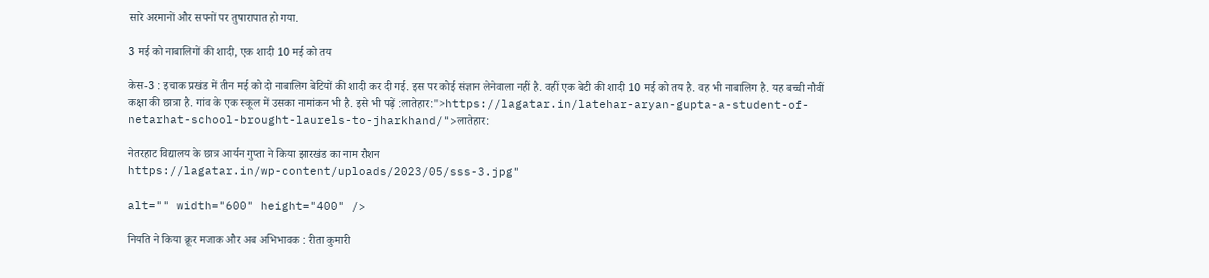सारे अरमानों और सपनों पर तुषारापात हो गया.

3 मई को नाबालिगों की शादी, एक शादी 10 मई को तय

केस-3 : इचाक प्रखंड में तीन मई को दो नाबालिग बेटियों की शादी कर दी गई. इस पर कोई संज्ञान लेनेवाला नहीं है. वहीं एक बेटी की शादी 10 मई को तय है. वह भी नाबालिग है. यह बच्ची नौवीं कक्षा की छात्रा है. गांव के एक स्कूल में उसका नामांकन भी है. इसे भी पढ़ें :लातेहार:">https://lagatar.in/latehar-aryan-gupta-a-student-of-netarhat-school-brought-laurels-to-jharkhand/">लातेहार:

नेतरहाट विद्यालय के छात्र आर्यन गुप्ता ने किया झारखंड का नाम रौशन
https://lagatar.in/wp-content/uploads/2023/05/sss-3.jpg"

alt="" width="600" height="400" />

नियति ने किया क्रूर मजाक और अब अभिभावक : रीता कुमारी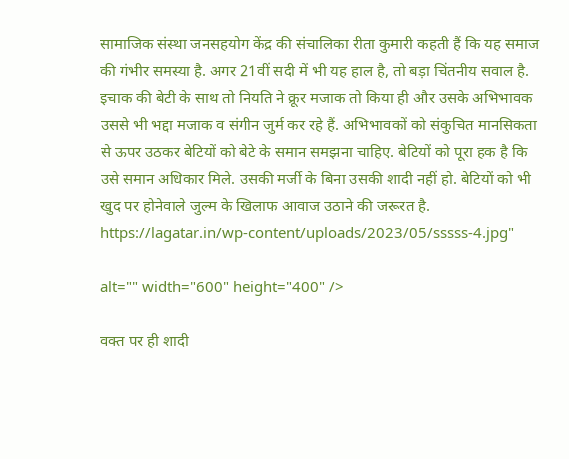सामाजिक संस्था जनसहयोग केंद्र की संचालिका रीता कुमारी कहती हैं कि यह समाज की गंभीर समस्या है. अगर 21वीं सदी में भी यह हाल है, तो बड़ा चिंतनीय सवाल है. इचाक की बेटी के साथ तो नियति ने क्रूर मजाक तो किया ही और उसके अभिभावक उससे भी भद्दा मजाक व संगीन जुर्म कर रहे हैं. अभिभावकों को संकुचित मानसिकता से ऊपर उठकर बेटियों को बेटे के समान समझना चाहिए. बेटियों को पूरा हक है कि उसे समान अधिकार मिले. उसकी मर्जी के बिना उसकी शादी नहीं हो. बेटियों को भी खुद पर होनेवाले जुल्म के खिलाफ आवाज उठाने की जरूरत है. https://lagatar.in/wp-content/uploads/2023/05/sssss-4.jpg"

alt="" width="600" height="400" />

वक्त पर ही शादी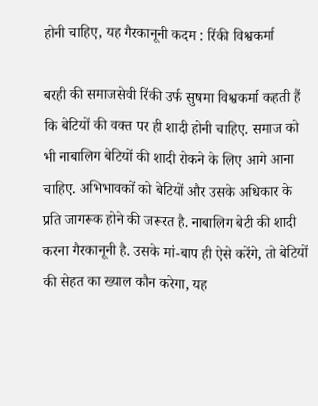होनी चाहिए, यह गैरकानूनी कदम : रिंकी विश्वकर्मा

बरही की समाजसेवी रिंकी उर्फ सुषमा विश्वकर्मा कहती हैं कि बेटियों की वक्त पर ही शादी होनी चाहिए. समाज को भी नाबालिग बेटियों की शादी रोकने के लिए आगे आना चाहिए. अभिभावकों को बेटियों और उसके अधिकार के प्रति जागरूक होने की जरूरत है. नाबालिग बेटी की शादी करना गैरकानूनी है. उसके मां-बाप ही ऐसे करेंगे, तो बेटियों की सेहत का ख्याल कौन करेगा, यह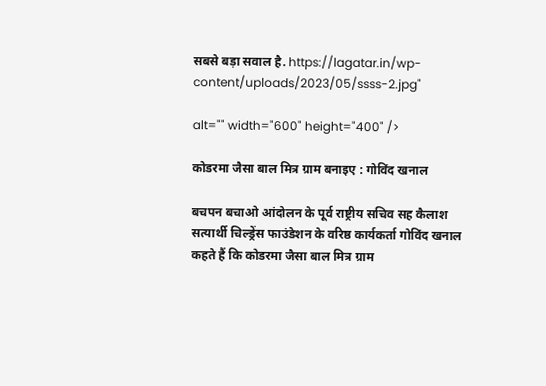सबसे बड़ा सवाल है. https://lagatar.in/wp-content/uploads/2023/05/ssss-2.jpg"

alt="" width="600" height="400" />

कोडरमा जैसा बाल मित्र ग्राम बनाइए : गोविंद खनाल

बचपन बचाओ आंदोलन के पूर्व राष्ट्रीय सचिव सह कैलाश सत्यार्थी चिल्ड्रेंस फाउंडेशन के वरिष्ठ कार्यकर्ता गोविंद खनाल कहते हैं कि कोडरमा जैसा बाल मित्र ग्राम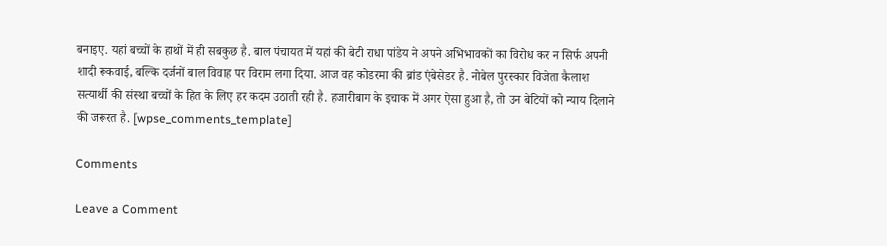बनाइए. यहां बच्चों के हाथों में ही सबकुछ है. बाल पंचायत में यहां की बेटी राधा पांडेय ने अपने अभिभावकों का विरोध कर न सिर्फ अपनी शादी रूकवाई, बल्कि दर्जनों बाल विवाह पर विराम लगा दिया. आज वह कोडरमा की ब्रांड एंबेसेडर है. नोबेल पुरस्कार विजेता कैलाश सत्यार्थी की संस्था बच्चों के हित के लिए हर कदम उठाती रही है. हजारीबाग के इचाक में अगर ऐसा हुआ है, तो उन बेटियों को न्याय दिलाने की जरूरत है. [wpse_comments_template]

Comments

Leave a Comment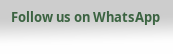Follow us on WhatsApp